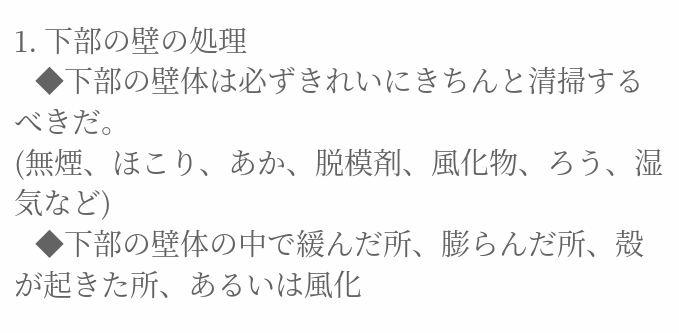1. 下部の壁の処理
   ◆下部の壁体は必ずきれいにきちんと清掃するべきだ。
(無煙、ほこり、あか、脱模剤、風化物、ろう、湿気など)
   ◆下部の壁体の中で緩んだ所、膨らんだ所、殻が起きた所、あるいは風化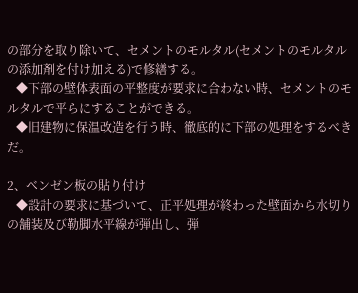の部分を取り除いて、セメントのモルタル(セメントのモルタルの添加剤を付け加える)で修繕する。
   ◆下部の壁体表面の平整度が要求に合わない時、セメントのモルタルで平らにすることができる。
   ◆旧建物に保温改造を行う時、徹底的に下部の処理をするべきだ。

2、ベンゼン板の貼り付け
   ◆設計の要求に基づいて、正平処理が終わった壁面から水切りの舗装及び勒脚水平線が弾出し、弾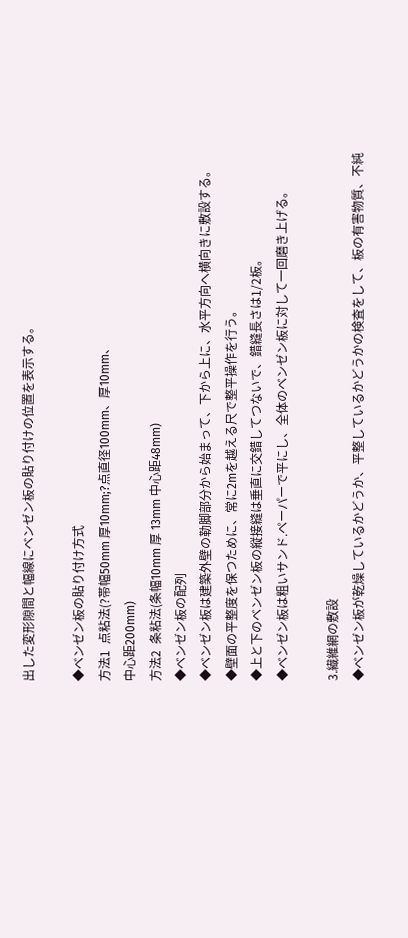出した変形隙間と幅線にベンゼン板の貼り付けの位置を表示する。

◆ベンゼン板の貼り付け方式
方法1  点粘法(?帯幅50mm 厚10mm;?点直径100mm、厚10mm、
中心距200mm)
方法2  条粘法(条幅10mm 厚 13mm 中心距48mm)
◆ベンゼン板の配列
◆ベンゼン板は建築外壁の勒脚部分から始まって、下から上に、水平方向へ横向きに敷設する。
◆壁面の平整度を保つために、常に2mを越える尺で整平操作を行う。
◆上と下のベンゼン板の縦接縫は垂直に交錯してつないで、錯縫長さは1/2板。
◆ベンゼン板は粗いサンド.ペーパーで平にし、全体のベンゼン板に対して一回磨き上げる。

3.繊維網の敷設
◆ベンゼン板が乾燥しているかどうか、平整しているかどうかの検査をして、板の有害物質、不純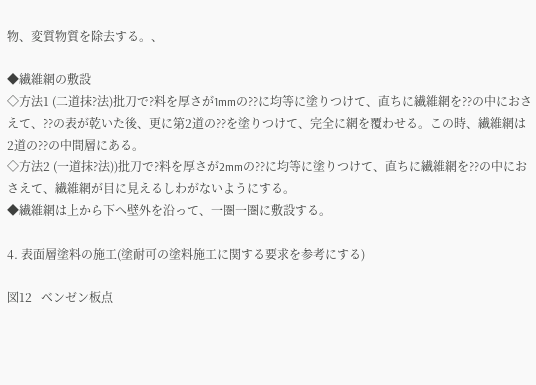物、変質物質を除去する。、

◆繊維網の敷設
◇方法1 (二道抹?法)批刀で?料を厚さが1mmの??に均等に塗りつけて、直ちに繊維網を??の中におさえて、??の表が乾いた後、更に第2道の??を塗りつけて、完全に網を覆わせる。この時、繊維網は2道の??の中間層にある。
◇方法2 (一道抹?法))批刀で?料を厚さが2mmの??に均等に塗りつけて、直ちに繊維網を??の中におさえて、繊維網が目に見えるしわがないようにする。
◆繊維網は上から下へ壁外を沿って、一圏一圏に敷設する。

4. 表面層塗料の施工(塗耐可の塗料施工に関する要求を参考にする)

図12   ベンゼン板点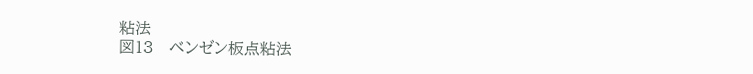粘法
図13   ベンゼン板点粘法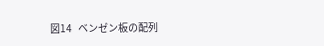図14   ベンゼン板の配列